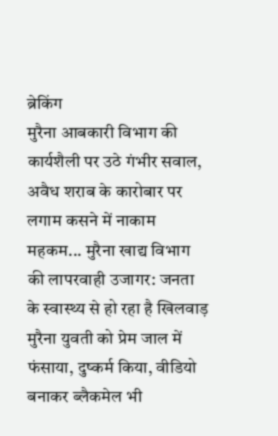ब्रेकिंग
मुरैना आबकारी विभाग की कार्यशैली पर उठे गंभीर सवाल, अवैध शराब के कारोबार पर लगाम कसने में नाकाम महकम... मुरैना खाद्य विभाग की लापरवाही उजागर: जनता के स्वास्थ्य से हो रहा है खिलवाड़ मुरैना युवती को प्रेम जाल में फंसाया, दुष्कर्म किया, वीडियो बनाकर ब्लैकमेल भी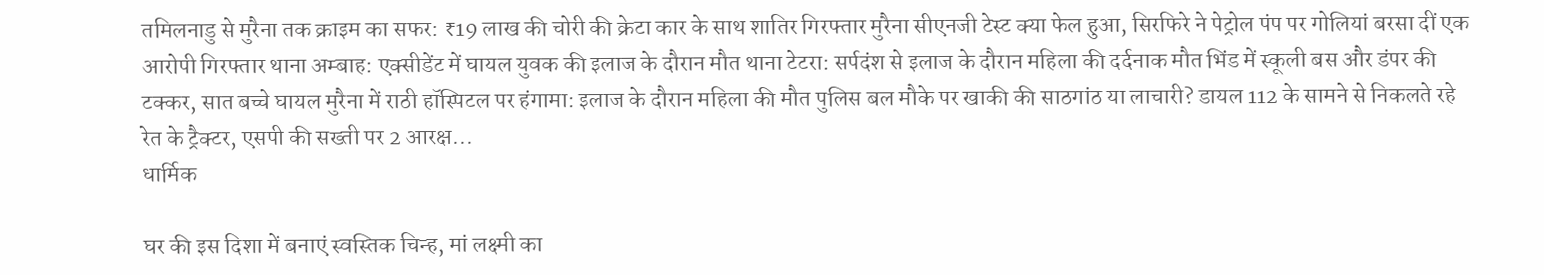तमिलनाडु से मुरैना तक क्राइम का सफर: ₹19 लाख की चोरी की क्रेटा कार के साथ शातिर गिरफ्तार मुरैना सीएनजी टेस्ट क्या फेल हुआ, सिरफिरे ने पेट्रोल पंप पर गोलियां बरसा दीं एक आरोपी गिरफ्तार थाना अम्बाह: एक्सीडेंट में घायल युवक की इलाज के दौरान मौत थाना टेटरा: सर्पदंश से इलाज के दौरान महिला की दर्दनाक मौत भिंड में स्कूली बस और डंपर की टक्कर, सात बच्चे घायल मुरैना में राठी हॉस्पिटल पर हंगामा: इलाज के दौरान महिला की मौत पुलिस बल मौके पर खाकी की साठगांठ या लाचारी? डायल 112 के सामने से निकलते रहे रेत के ट्रैक्टर, एसपी की सख्ती पर 2 आरक्ष...
धार्मिक

घर की इस दिशा में बनाएं स्वस्तिक चिन्ह, मां लक्ष्मी का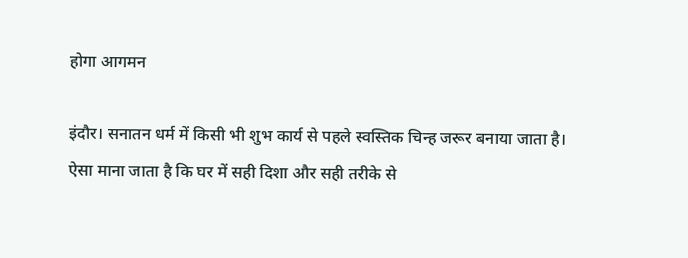होगा आगमन

इंदौर। सनातन धर्म में किसी भी शुभ कार्य से पहले स्वस्तिक चिन्ह जरूर बनाया जाता है। ऐसा माना जाता है कि घर में सही दिशा और सही तरीके से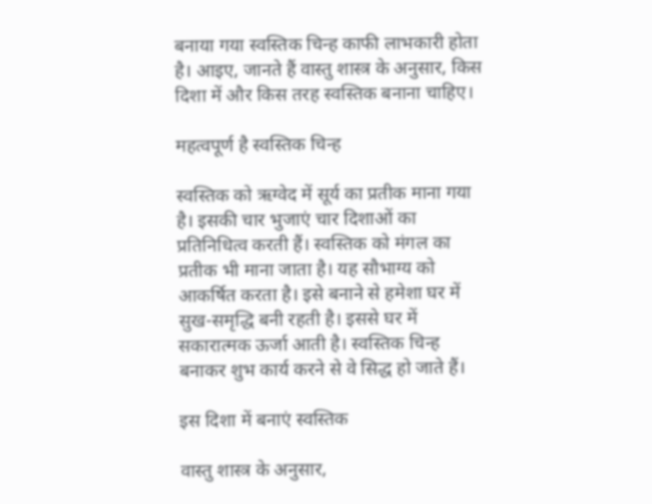बनाया गया स्वस्तिक चिन्ह काफी लाभकारी होता है। आइए, जानते हैं वास्तु शास्त्र के अनुसार, किस दिशा में और किस तरह स्वस्तिक बनाना चाहिए।

महत्वपूर्ण है स्वस्तिक चिन्ह

स्वस्तिक को ऋग्वेद में सूर्य का प्रतीक माना गया है। इसकी चार भुजाएं चार दिशाओं का प्रतिनिधित्व करती हैं। स्वस्तिक को मंगल का प्रतीक भी माना जाता है। यह सौभाग्य को आकर्षित करता है। इसे बनाने से हमेशा घर में सुख-समृद्धि बनी रहती है। इससे घर में सकारात्मक ऊर्जा आती है। स्वस्तिक चिन्ह बनाकर शुभ कार्य करने से वे सिद्ध हो जाते हैं।

इस दिशा में बनाएं स्वस्तिक

वास्तु शास्त्र के अनुसार,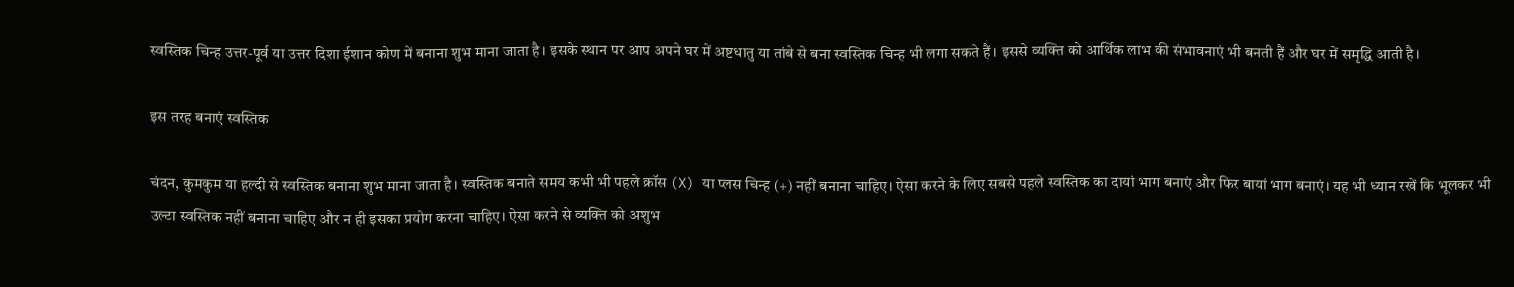स्वस्तिक चिन्ह उत्तर-पूर्व या उत्तर दिशा ईशान कोण में बनाना शुभ माना जाता है। इसके स्थान पर आप अपने घर में अष्टधातु या तांबे से बना स्वस्तिक चिन्ह भी लगा सकते हैं। इससे व्यक्ति को आर्थिक लाभ की संभावनाएं भी बनती हैं और घर में समृद्धि आती है।

इस तरह बनाएं स्वस्तिक

चंदन, कुमकुम या हल्दी से स्वस्तिक बनाना शुभ माना जाता है। स्वस्तिक बनाते समय कभी भी पहले क्रॉस (X) या प्लस चिन्ह (+) नहीं बनाना चाहिए। ऐसा करने के लिए सबसे पहले स्वस्तिक का दायां भाग बनाएं और फिर बायां भाग बनाएं। यह भी ध्यान रखें कि भूलकर भी उल्टा स्वस्तिक नहीं बनाना चाहिए और न ही इसका प्रयोग करना चाहिए। ऐसा करने से व्यक्ति को अशुभ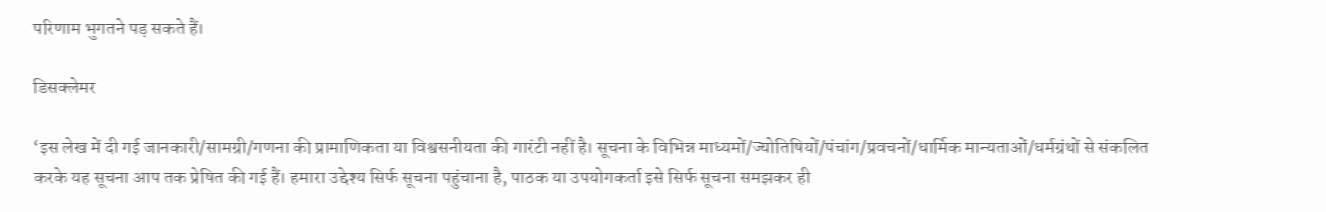परिणाम भुगतने पड़ सकते हैं।

डिसक्लेमर

‘इस लेख में दी गई जानकारी/सामग्री/गणना की प्रामाणिकता या विश्वसनीयता की गारंटी नहीं है। सूचना के विभिन्न माध्यमों/ज्योतिषियों/पंचांग/प्रवचनों/धार्मिक मान्यताओं/धर्मग्रंथों से संकलित करके यह सूचना आप तक प्रेषित की गई हैं। हमारा उद्देश्य सिर्फ सूचना पहुंचाना है, पाठक या उपयोगकर्ता इसे सिर्फ सूचना समझकर ही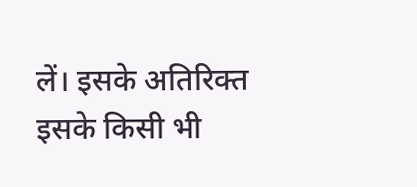लें। इसके अतिरिक्त इसके किसी भी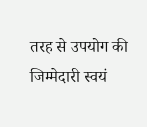तरह से उपयोग की जिम्मेदारी स्वयं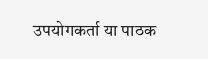उपयोगकर्ता या पाठक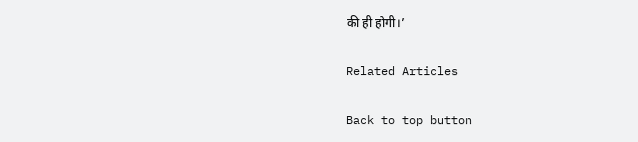की ही होगी।’

Related Articles

Back to top button